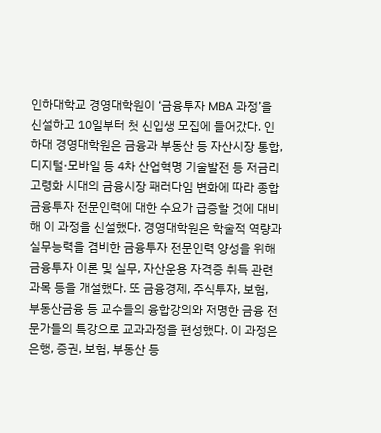인하대학교 경영대학원이 ‘금융투자 MBA 과정’을 신설하고 10일부터 첫 신입생 모집에 들어갔다. 인하대 경영대학원은 금융과 부동산 등 자산시장 통합, 디지털·모바일 등 4차 산업혁명 기술발전 등 저금리 고령화 시대의 금융시장 패러다임 변화에 따라 종합 금융투자 전문인력에 대한 수요가 급증할 것에 대비해 이 과정을 신설했다. 경영대학원은 학술적 역량과 실무능력을 겸비한 금융투자 전문인력 양성을 위해 금융투자 이론 및 실무, 자산운용 자격증 취득 관련 과목 등을 개설했다. 또 금융경제, 주식투자, 보험, 부동산금융 등 교수들의 융합강의와 저명한 금융 전문가들의 특강으로 교과과정을 편성했다. 이 과정은 은행, 증권, 보험, 부동산 등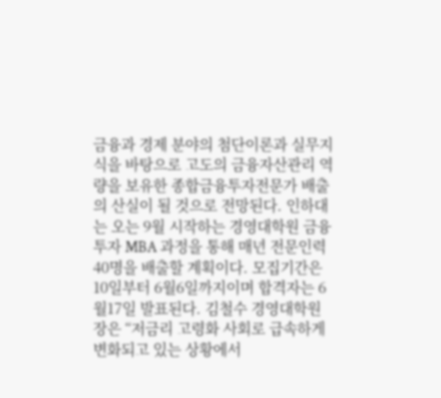금융과 경제 분야의 첨단이론과 실무지식을 바탕으로 고도의 금융자산관리 역량을 보유한 종합금융투자전문가 배출의 산실이 될 것으로 전망된다. 인하대는 오는 9월 시작하는 경영대학원 금융투자 MBA 과정을 통해 매년 전문인력 40명을 배출할 계획이다. 모집기간은 10일부터 6월6일까지이며 합격자는 6월17일 발표된다. 김철수 경영대학원장은 “저금리 고령화 사회로 급속하게 변화되고 있는 상황에서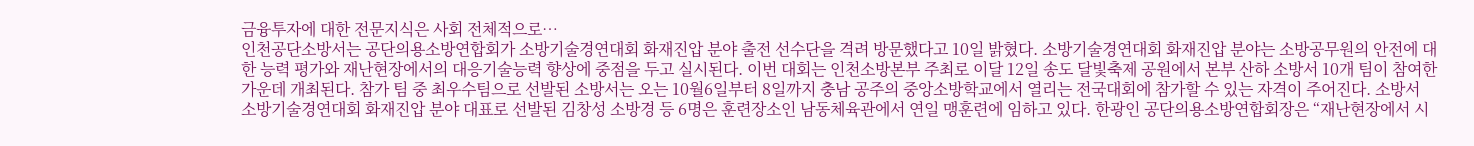금융투자에 대한 전문지식은 사회 전체적으로…
인천공단소방서는 공단의용소방연합회가 소방기술경연대회 화재진압 분야 출전 선수단을 격려 방문했다고 10일 밝혔다. 소방기술경연대회 화재진압 분야는 소방공무원의 안전에 대한 능력 평가와 재난현장에서의 대응기술능력 향상에 중점을 두고 실시된다. 이번 대회는 인천소방본부 주최로 이달 12일 송도 달빛축제 공원에서 본부 산하 소방서 10개 팀이 참여한 가운데 개최된다. 참가 팀 중 최우수팀으로 선발된 소방서는 오는 10월6일부터 8일까지 충남 공주의 중앙소방학교에서 열리는 전국대회에 참가할 수 있는 자격이 주어진다. 소방서 소방기술경연대회 화재진압 분야 대표로 선발된 김창성 소방경 등 6명은 훈련장소인 남동체육관에서 연일 맹훈련에 임하고 있다. 한광인 공단의용소방연합회장은 “재난현장에서 시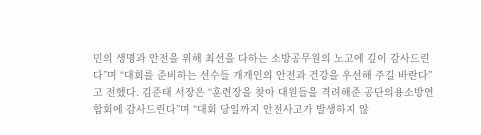민의 생명과 안전을 위해 최선을 다하는 소방공무원의 노고에 깊이 감사드린다”며 “대회를 준비하는 선수들 개개인의 안전과 건강을 우선해 주길 바란다”고 전했다. 김준태 서장은 “훈련장을 찾아 대원들을 격려해준 공단의용소방연합회에 감사드린다”며 “대회 당일까지 안전사고가 발생하지 않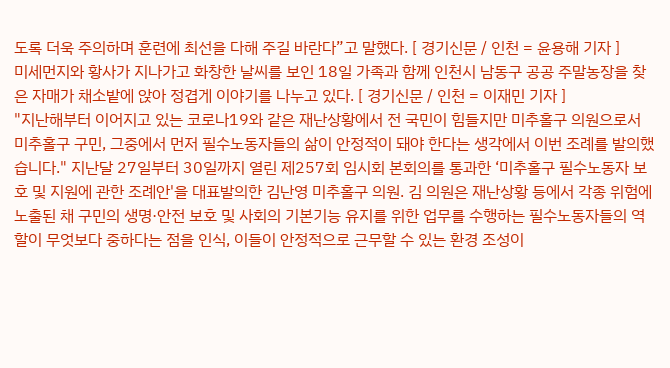도록 더욱 주의하며 훈련에 최선을 다해 주길 바란다”고 말했다. [ 경기신문 / 인천 = 윤용해 기자 ]
미세먼지와 황사가 지나가고 화창한 날씨를 보인 18일 가족과 함께 인천시 남동구 공공 주말농장을 찾은 자매가 채소밭에 앉아 정겹게 이야기를 나누고 있다. [ 경기신문 / 인천 = 이재민 기자 ]
"지난해부터 이어지고 있는 코로나19와 같은 재난상황에서 전 국민이 힘들지만 미추홀구 의원으로서 미추홀구 구민, 그중에서 먼저 필수노동자들의 삶이 안정적이 돼야 한다는 생각에서 이번 조례를 발의했습니다." 지난달 27일부터 30일까지 열린 제257회 임시회 본회의를 통과한 ‘미추홀구 필수노동자 보호 및 지원에 관한 조례안'을 대표발의한 김난영 미추홀구 의원. 김 의원은 재난상황 등에서 각종 위험에 노출된 채 구민의 생명·안전 보호 및 사회의 기본기능 유지를 위한 업무를 수행하는 필수노동자들의 역할이 무엇보다 중하다는 점을 인식, 이들이 안정적으로 근무할 수 있는 환경 조성이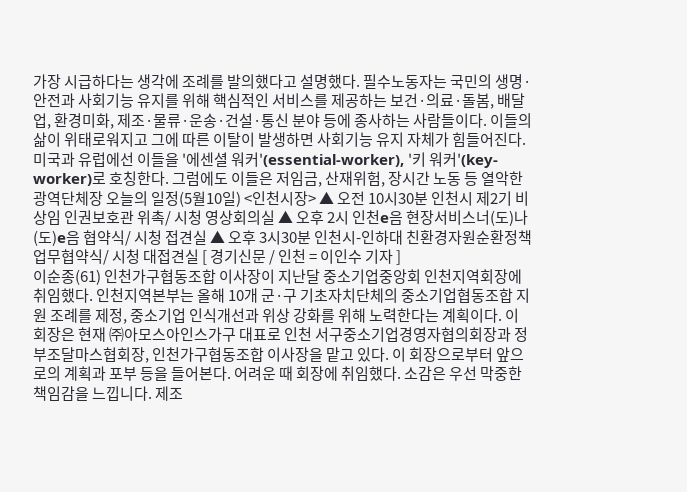가장 시급하다는 생각에 조례를 발의했다고 설명했다. 필수노동자는 국민의 생명·안전과 사회기능 유지를 위해 핵심적인 서비스를 제공하는 보건·의료·돌봄, 배달업, 환경미화, 제조·물류·운송·건설·통신 분야 등에 종사하는 사람들이다. 이들의 삶이 위태로워지고 그에 따른 이탈이 발생하면 사회기능 유지 자체가 힘들어진다. 미국과 유럽에선 이들을 '에센셜 워커'(essential-worker), '키 워커'(key-worker)로 호칭한다. 그럼에도 이들은 저임금, 산재위험, 장시간 노동 등 열악한
광역단체장 오늘의 일정(5월10일) <인천시장> ▲ 오전 10시30분 인천시 제2기 비상임 인권보호관 위촉/ 시청 영상회의실 ▲ 오후 2시 인천e음 현장서비스너(도)나(도)e음 협약식/ 시청 접견실 ▲ 오후 3시30분 인천시-인하대 친환경자원순환정책 업무협약식/ 시청 대접견실 [ 경기신문 / 인천 = 이인수 기자 ]
이순종(61) 인천가구협동조합 이사장이 지난달 중소기업중앙회 인천지역회장에 취임했다. 인천지역본부는 올해 10개 군·구 기초자치단체의 중소기업협동조합 지원 조례를 제정, 중소기업 인식개선과 위상 강화를 위해 노력한다는 계획이다. 이 회장은 현재 ㈜아모스아인스가구 대표로 인천 서구중소기업경영자협의회장과 정부조달마스협회장, 인천가구협동조합 이사장을 맡고 있다. 이 회장으로부터 앞으로의 계획과 포부 등을 들어본다. 어려운 때 회장에 취임했다. 소감은 우선 막중한 책임감을 느낍니다. 제조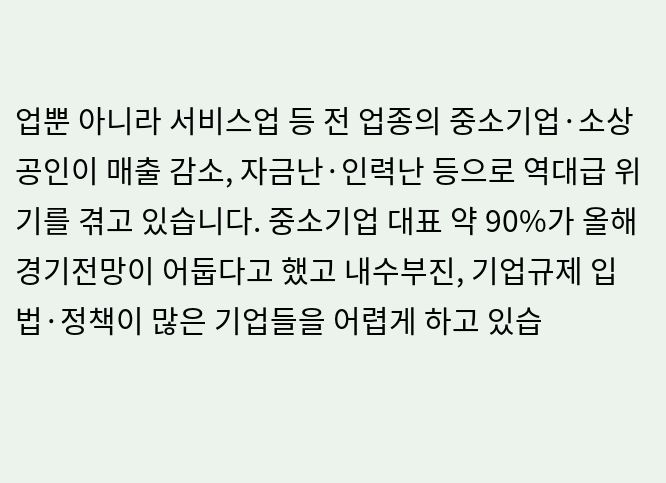업뿐 아니라 서비스업 등 전 업종의 중소기업·소상공인이 매출 감소, 자금난·인력난 등으로 역대급 위기를 겪고 있습니다. 중소기업 대표 약 90%가 올해 경기전망이 어둡다고 했고 내수부진, 기업규제 입법·정책이 많은 기업들을 어렵게 하고 있습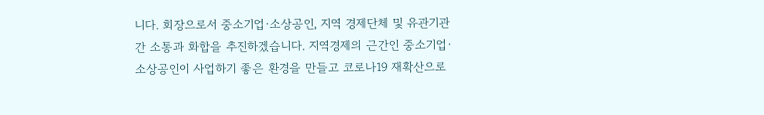니다. 회장으로서 중소기업·소상공인, 지역 경제단체 및 유관기관 간 소통과 화합을 추진하겠습니다. 지역경제의 근간인 중소기업·소상공인이 사업하기 좋은 환경을 만들고 코로나19 재확산으로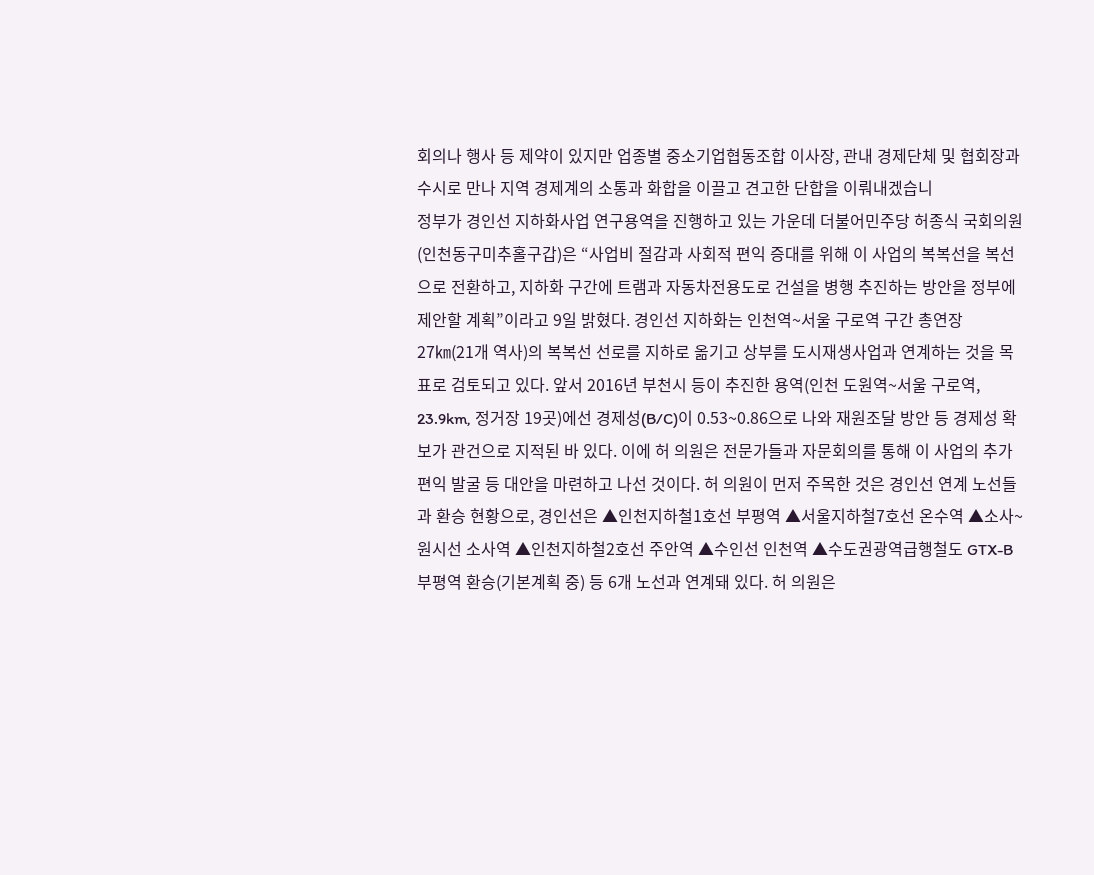회의나 행사 등 제약이 있지만 업종별 중소기업협동조합 이사장, 관내 경제단체 및 협회장과 수시로 만나 지역 경제계의 소통과 화합을 이끌고 견고한 단합을 이뤄내겠습니
정부가 경인선 지하화사업 연구용역을 진행하고 있는 가운데 더불어민주당 허종식 국회의원(인천동구미추홀구갑)은 “사업비 절감과 사회적 편익 증대를 위해 이 사업의 복복선을 복선으로 전환하고, 지하화 구간에 트램과 자동차전용도로 건설을 병행 추진하는 방안을 정부에 제안할 계획”이라고 9일 밝혔다. 경인선 지하화는 인천역~서울 구로역 구간 총연장 27㎞(21개 역사)의 복복선 선로를 지하로 옮기고 상부를 도시재생사업과 연계하는 것을 목표로 검토되고 있다. 앞서 2016년 부천시 등이 추진한 용역(인천 도원역~서울 구로역, 23.9km, 정거장 19곳)에선 경제성(B/C)이 0.53~0.86으로 나와 재원조달 방안 등 경제성 확보가 관건으로 지적된 바 있다. 이에 허 의원은 전문가들과 자문회의를 통해 이 사업의 추가 편익 발굴 등 대안을 마련하고 나선 것이다. 허 의원이 먼저 주목한 것은 경인선 연계 노선들과 환승 현황으로, 경인선은 ▲인천지하철1호선 부평역 ▲서울지하철7호선 온수역 ▲소사~원시선 소사역 ▲인천지하철2호선 주안역 ▲수인선 인천역 ▲수도권광역급행철도 GTX-B 부평역 환승(기본계획 중) 등 6개 노선과 연계돼 있다. 허 의원은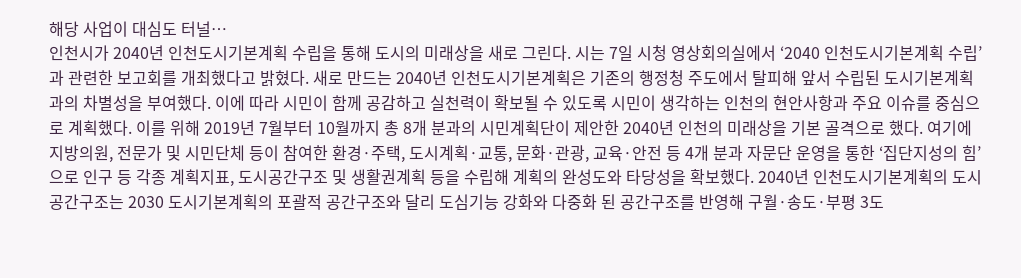해당 사업이 대심도 터널…
인천시가 2040년 인천도시기본계획 수립을 통해 도시의 미래상을 새로 그린다. 시는 7일 시청 영상회의실에서 ‘2040 인천도시기본계획 수립’과 관련한 보고회를 개최했다고 밝혔다. 새로 만드는 2040년 인천도시기본계획은 기존의 행정청 주도에서 탈피해 앞서 수립된 도시기본계획과의 차별성을 부여했다. 이에 따라 시민이 함께 공감하고 실천력이 확보될 수 있도록 시민이 생각하는 인천의 현안사항과 주요 이슈를 중심으로 계획했다. 이를 위해 2019년 7월부터 10월까지 총 8개 분과의 시민계획단이 제안한 2040년 인천의 미래상을 기본 골격으로 했다. 여기에 지방의원, 전문가 및 시민단체 등이 참여한 환경·주택, 도시계획·교통, 문화·관광, 교육·안전 등 4개 분과 자문단 운영을 통한 ‘집단지성의 힘’으로 인구 등 각종 계획지표, 도시공간구조 및 생활권계획 등을 수립해 계획의 완성도와 타당성을 확보했다. 2040년 인천도시기본계획의 도시공간구조는 2030 도시기본계획의 포괄적 공간구조와 달리 도심기능 강화와 다중화 된 공간구조를 반영해 구월·송도·부평 3도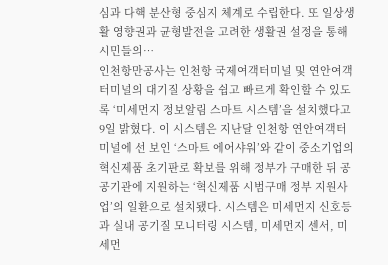심과 다핵 분산형 중심지 체계로 수립한다. 또 일상생활 영향권과 균형발전을 고려한 생활권 설정을 통해 시민들의…
인천항만공사는 인천항 국제여객터미널 및 연안여객터미널의 대기질 상황을 쉽고 빠르게 확인할 수 있도록 ‘미세먼지 정보알림 스마트 시스템’을 설치했다고 9일 밝혔다. 이 시스템은 지난달 인천항 연안여객터미널에 선 보인 ‘스마트 에어샤워’와 같이 중소기업의 혁신제품 초기판로 확보를 위해 정부가 구매한 뒤 공공기관에 지원하는 ‘혁신제품 시범구매 정부 지원사업’의 일환으로 설치됐다. 시스템은 미세먼지 신호등과 실내 공기질 모니터링 시스템, 미세먼지 센서, 미세먼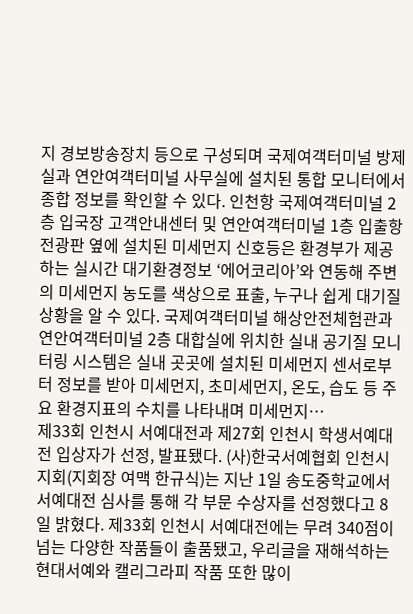지 경보방송장치 등으로 구성되며 국제여객터미널 방제실과 연안여객터미널 사무실에 설치된 통합 모니터에서 종합 정보를 확인할 수 있다. 인천항 국제여객터미널 2층 입국장 고객안내센터 및 연안여객터미널 1층 입출항 전광판 옆에 설치된 미세먼지 신호등은 환경부가 제공하는 실시간 대기환경정보 ‘에어코리아’와 연동해 주변의 미세먼지 농도를 색상으로 표출, 누구나 쉽게 대기질 상황을 알 수 있다. 국제여객터미널 해상안전체험관과 연안여객터미널 2층 대합실에 위치한 실내 공기질 모니터링 시스템은 실내 곳곳에 설치된 미세먼지 센서로부터 정보를 받아 미세먼지, 초미세먼지, 온도, 습도 등 주요 환경지표의 수치를 나타내며 미세먼지…
제33회 인천시 서예대전과 제27회 인천시 학생서예대전 입상자가 선정, 발표됐다. (사)한국서예협회 인천시지회(지회장 여맥 한규식)는 지난 1일 송도중학교에서 서예대전 심사를 통해 각 부문 수상자를 선정했다고 8일 밝혔다. 제33회 인천시 서예대전에는 무려 340점이 넘는 다양한 작품들이 출품됐고, 우리글을 재해석하는 현대서예와 캘리그라피 작품 또한 많이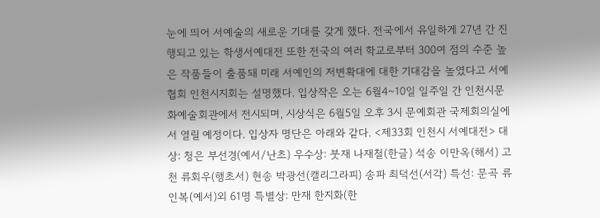눈에 띄어 서예술의 새로운 기대를 갖게 했다. 전국에서 유일하게 27년 간 진행되고 있는 학생서예대전 또한 전국의 여러 학교로부터 300여 점의 수준 높은 작품들이 출품돼 미래 서예인의 저변확대에 대한 기대감을 높였다고 서예협회 인천시지회는 설명했다. 입상작은 오는 6월4~10일 일주일 간 인천시문화예술회관에서 전시되며, 시상식은 6월5일 오후 3시 문예회관 국제회의실에서 열릴 예정이다. 입상자 명단은 아래와 같다. <제33회 인천시 서예대전> 대상: 청은 부선경(예서/난초) 우수상: 붓재 나재철(한글) 석송 이만옥(해서) 고천 류회우(행초서) 현송 박광선(캘리그라피) 송파 최덕선(서각) 특선: 문곡 류인복(예서)외 61명 특별상: 만재 한지화(한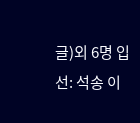글)외 6명 입선: 석송 이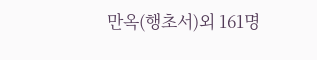만옥(행초서)외 161명